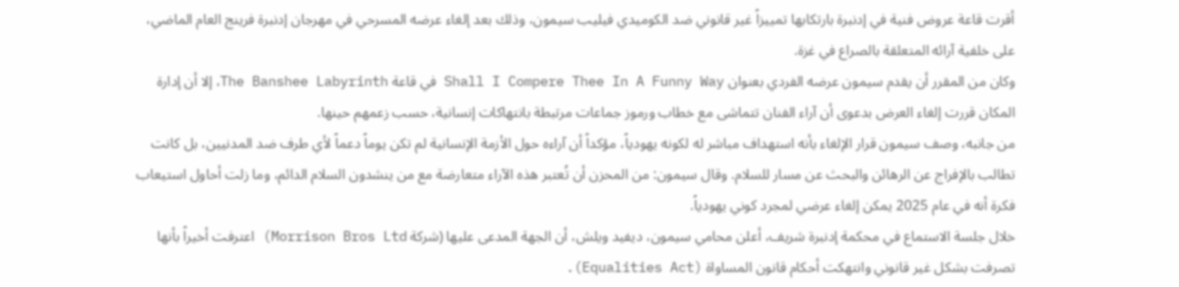أقرت قاعة عروض فنية في إدنبرة بارتكابها تمييزاً غير قانوني ضد الكوميدي فيليب سيمون، وذلك بعد إلغاء عرضه المسرحي في مهرجان إدنبرة فرينج العام الماضي، على خلفية آرائه المتعلقة بالصراع في غزة.
وكان من المقرر أن يقدم سيمون عرضه الفردي بعنوان Shall I Compere Thee In A Funny Way في قاعة The Banshee Labyrinth، إلا أن إدارة المكان قررت إلغاء العرض بدعوى أن آراء الفنان تتماشى مع خطاب ورموز جماعات مرتبطة بانتهاكات إنسانية، حسب زعمهم حينها.
من جانبه، وصف سيمون قرار الإلغاء بأنه استهداف مباشر له لكونه يهودياً، مؤكداً أن آراءه حول الأزمة الإنسانية لم تكن يوماً دعماً لأي طرف ضد المدنيين، بل كانت تطالب بالإفراج عن الرهائن والبحث عن مسار للسلام. وقال سيمون: من المحزن أن تُعتبر هذه الآراء متعارضة مع من ينشدون السلام الدائم، وما زلت أحاول استيعاب فكرة أنه في عام 2025 يمكن إلغاء عرضي لمجرد كوني يهودياً.
خلال جلسة الاستماع في محكمة إدنبرة شريف، أعلن محامي سيمون، ديفيد ويلش، أن الجهة المدعى عليها (شركة Morrison Bros Ltd) اعترفت أخيراً بأنها تصرفت بشكل غير قانوني وانتهكت أحكام قانون المساواة (Equalities Act).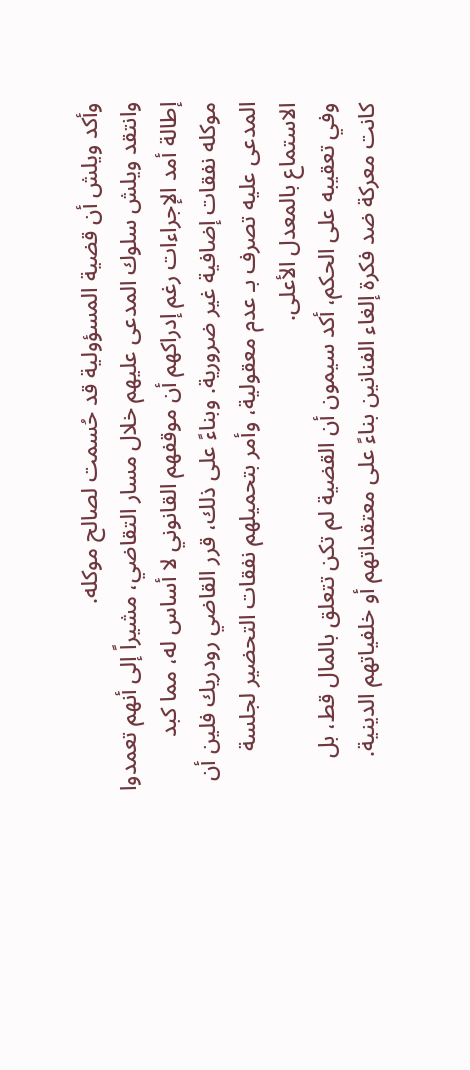وأكد ويلش أن قضية المسؤولية قد حُسمت لصالح موكله.
وانتقد ويلش سلوك المدعى عليهم خلال مسار التقاضي، مشيراً إلى أنهم تعمدوا إطالة أمد الإجراءات رغم إدراكهم أن موقفهم القانوني لا أساس له، مما كبد موكله نفقات إضافية غير ضرورية. وبناءً على ذلك، قرر القاضي رودريك فلين أن المدعى عليه تصرف بـ عدم معقولية، وأمر بتحميلهم نفقات التحضير لجلسة الاستماع بالمعدل الأعلى.
وفي تعقيبه على الحكم، أكد سيمون أن القضية لم تكن تتعلق بالمال قط، بل كانت معركة ضد فكرة إلغاء الفنانين بناءً على معتقداتهم أو خلفياتهم الدينية.